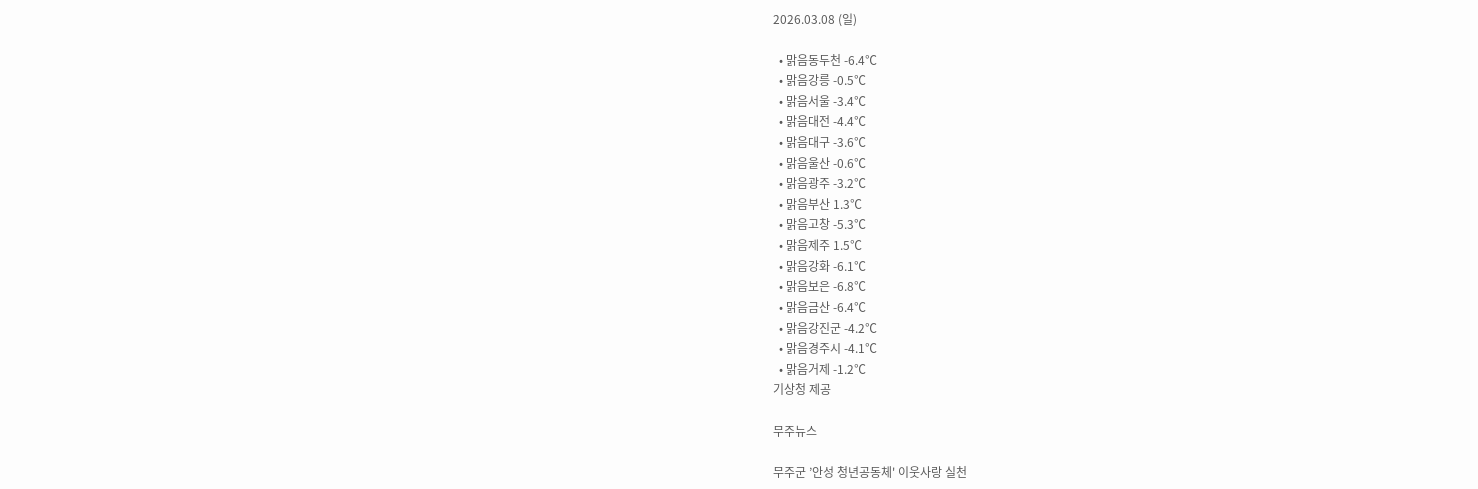2026.03.08 (일)

  • 맑음동두천 -6.4℃
  • 맑음강릉 -0.5℃
  • 맑음서울 -3.4℃
  • 맑음대전 -4.4℃
  • 맑음대구 -3.6℃
  • 맑음울산 -0.6℃
  • 맑음광주 -3.2℃
  • 맑음부산 1.3℃
  • 맑음고창 -5.3℃
  • 맑음제주 1.5℃
  • 맑음강화 -6.1℃
  • 맑음보은 -6.8℃
  • 맑음금산 -6.4℃
  • 맑음강진군 -4.2℃
  • 맑음경주시 -4.1℃
  • 맑음거제 -1.2℃
기상청 제공

무주뉴스

무주군 ’안성 청년공동체' 이웃사랑 실천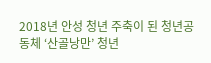2018년 안성 청년 주축이 된 청년공동체 ‘산골낭만’ 청년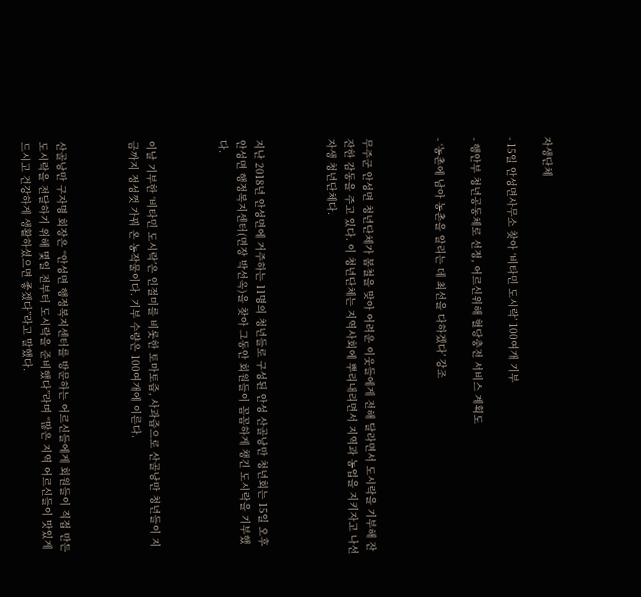자생단체

- 15일 안성면사무소 찾아 ‘비타민 도시락’ 100여개 기부

- 행안부 청년공동체로 선정, 어르신위해 혈당충전 서비스 계획도

- ‘농촌에 남아 농촌을 알리는 데 최선을 다하겠다’ 강조



무주군 안성면 청년단체가 봄철을 맞아 어려운 이웃들에게 전해 달라면서 도시락을 기부해 잔잔한 감동을 주고 있다. 이 청년단체는 지역사회에 뿌리내리면서 지역과 농업을 지키자고 나선 자생 청년단체다.



지난 2018년 안성면에 거주하는 11명의 청년들로 구성된 안성 산골낭만 청년회는 15일 오후 안성면 행정복지센터(면장 박선옥)을 찾아 그동안 회원들이 꼼꼼하게 챙긴 도시락을 기부했다.



이날 기부한 ‘비타민 도시락’은 인절미를 비롯한 토마토즙, 사과즙으로 산골낭만 청년들이 지금까지 정성껏 가꿔 온 농작물이다. 기부 수량은 100여개에 이른다.



산골낭만 구자명 회장은 “안성면 행정복지센터를 방문하는 어르신들에게 회원들이 직접 만든 도시락을 전달하기 위해 몇일 전부터 도시락을 준비했다”라며 “많은 지역 어르신들이 맛있게 드시고 건강하게 생활하셨으면 좋겠다”라고 말했다.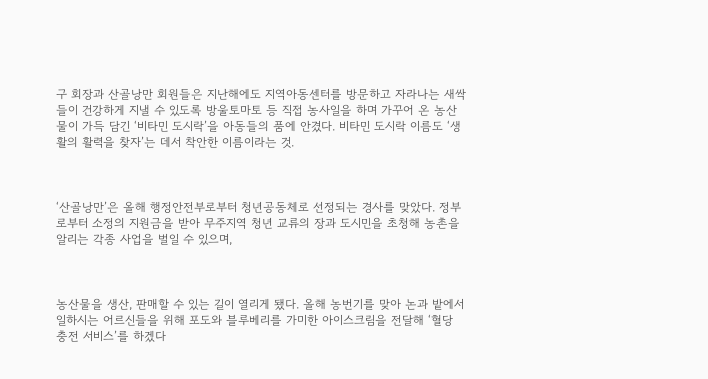구 회장과 산골낭만 회원들은 지난해에도 지역아동센터를 방문하고 자라나는 새싹들이 건강하게 지낼 수 있도록 방울토마토 등 직접 농사일을 하며 가꾸어 온 농산물이 가득 담긴 ‘비타민 도시락’을 아동들의 품에 안겼다. 비타민 도시락 이름도 ‘생활의 활력을 찾자’는 데서 착안한 이름이라는 것.



‘산골낭만’은 올해 행정안전부로부터 청년공동체로 선정되는 경사를 맞았다. 정부로부터 소정의 지원금을 받아 무주지역 청년 교류의 장과 도시민을 초청해 농촌을 알리는 각종 사업을 벌일 수 있으며,



농산물을 생산, 판매할 수 있는 길이 열리게 됐다. 올해 농번기를 맞아 논과 밭에서 일하시는 어르신들을 위해 포도와 블루베리를 가미한 아이스크림을 전달해 ‘혈당 충전 서비스’를 하겠다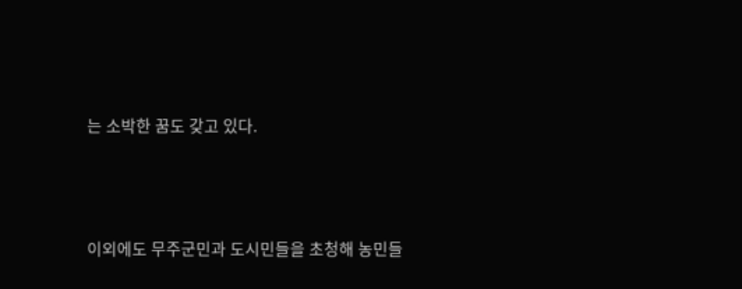는 소박한 꿈도 갖고 있다.



이외에도 무주군민과 도시민들을 초청해 농민들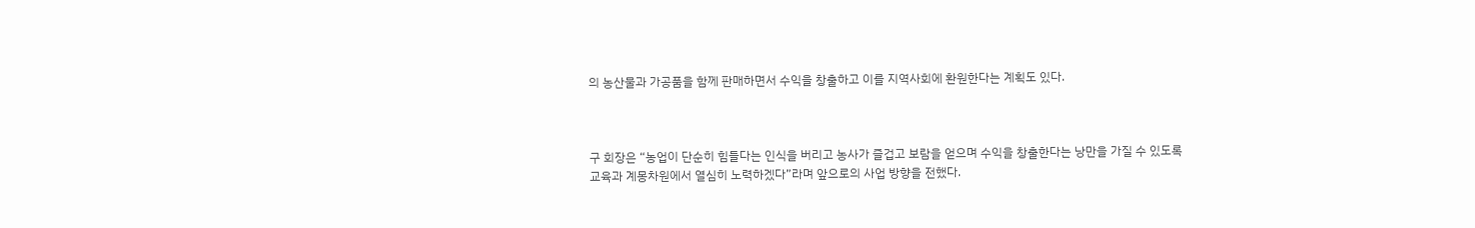의 농산물과 가공품을 함께 판매하면서 수익을 창출하고 이를 지역사회에 환원한다는 계획도 있다.



구 회장은 “농업이 단순히 힘들다는 인식을 버리고 농사가 즐겁고 보람을 얻으며 수익을 창출한다는 낭만을 가질 수 있도록 교육과 계몽차원에서 열심히 노력하겠다”라며 앞으로의 사업 방향을 전했다.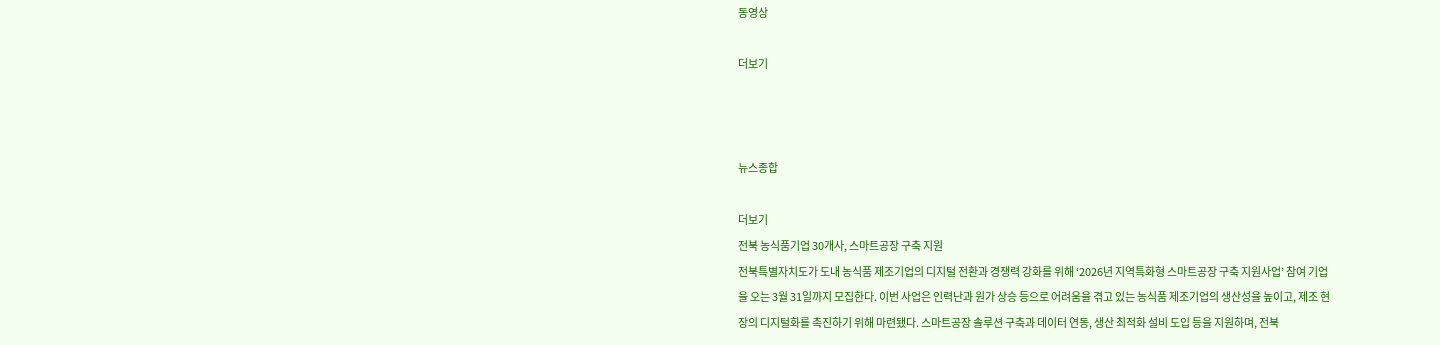동영상

더보기



뉴스종합

더보기
전북 농식품기업 30개사, 스마트공장 구축 지원
전북특별자치도가 도내 농식품 제조기업의 디지털 전환과 경쟁력 강화를 위해 ‘2026년 지역특화형 스마트공장 구축 지원사업’ 참여 기업을 오는 3월 31일까지 모집한다. 이번 사업은 인력난과 원가 상승 등으로 어려움을 겪고 있는 농식품 제조기업의 생산성을 높이고, 제조 현장의 디지털화를 촉진하기 위해 마련됐다. 스마트공장 솔루션 구축과 데이터 연동, 생산 최적화 설비 도입 등을 지원하며, 전북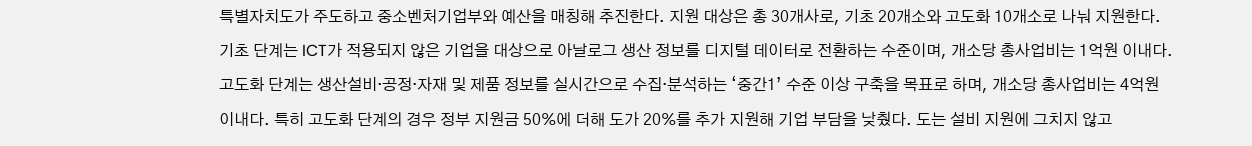특별자치도가 주도하고 중소벤처기업부와 예산을 매칭해 추진한다. 지원 대상은 총 30개사로, 기초 20개소와 고도화 10개소로 나눠 지원한다. 기초 단계는 ICT가 적용되지 않은 기업을 대상으로 아날로그 생산 정보를 디지털 데이터로 전환하는 수준이며, 개소당 총사업비는 1억원 이내다. 고도화 단계는 생산설비·공정·자재 및 제품 정보를 실시간으로 수집·분석하는 ‘중간1’ 수준 이상 구축을 목표로 하며, 개소당 총사업비는 4억원 이내다. 특히 고도화 단계의 경우 정부 지원금 50%에 더해 도가 20%를 추가 지원해 기업 부담을 낮췄다. 도는 설비 지원에 그치지 않고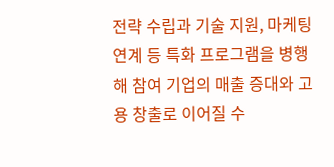전략 수립과 기술 지원, 마케팅 연계 등 특화 프로그램을 병행해 참여 기업의 매출 증대와 고용 창출로 이어질 수